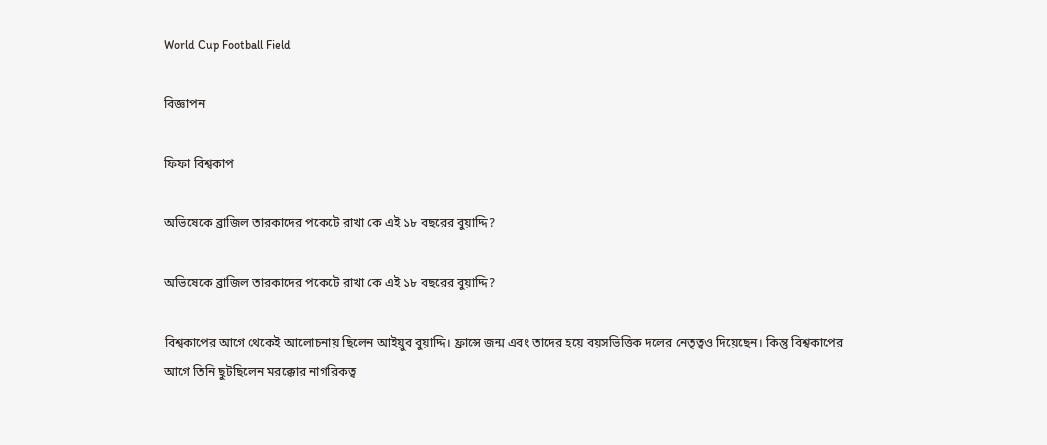World Cup Football Field

বিজ্ঞাপন

ফিফা বিশ্বকাপ

অভিষেকে ব্রাজিল তারকাদের পকেটে রাখা কে এই ১৮ বছরের বুয়াদ্দি?

অভিষেকে ব্রাজিল তারকাদের পকেটে রাখা কে এই ১৮ বছরের বুয়াদ্দি?

বিশ্বকাপের আগে থেকেই আলোচনায় ছিলেন আইয়ুব বুয়াদ্দি। ফ্রান্সে জন্ম এবং তাদের হয়ে বয়সভিত্তিক দলের নেতৃত্বও দিয়েছেন। কিন্তু বিশ্বকাপের আগে তিনি ছুটছিলেন মরক্কোর নাগরিকত্ব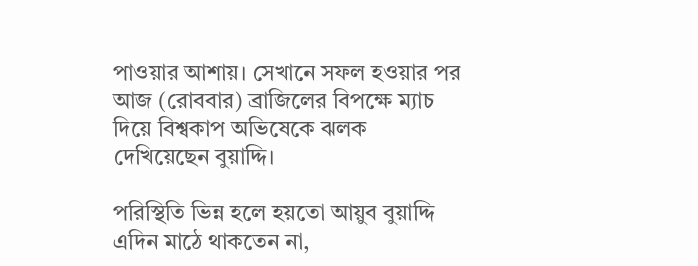পাওয়ার আশায়। সেখানে সফল হওয়ার পর আজ (রোববার) ব্রাজিলের বিপক্ষে ম্যাচ দিয়ে বিশ্বকাপ অভিষেকে ঝলক দেখিয়েছেন বুয়াদ্দি।

পরিস্থিতি ভিন্ন হলে হয়তো আয়ুব বুয়াদ্দি এদিন মাঠে থাকতেন না,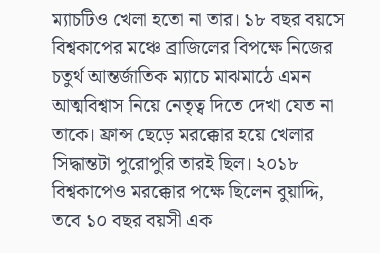ম্যাচটিও খেলা হতো না তার। ১৮ বছর বয়সে বিশ্বকাপের মঞ্চে ব্রাজিলের বিপক্ষে নিজের চতুর্থ আন্তর্জাতিক ম্যাচে মাঝমাঠে এমন আত্মবিশ্বাস নিয়ে নেতৃত্ব দিতে দেখা যেত না তাকে। ফ্রান্স ছেড়ে মরক্কোর হয়ে খেলার সিদ্ধান্তটা পুরোপুরি তারই ছিল। ২০১৮ বিশ্বকাপেও মরক্কোর পক্ষে ছিলেন বুয়াদ্দি, তবে ১০ বছর বয়সী এক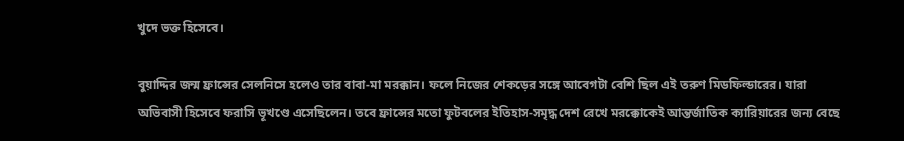খুদে ভক্ত হিসেবে।

বুয়াদ্দির জন্ম ফ্রান্সের সেলনিসে হলেও তার বাবা-মা মরক্কান। ফলে নিজের শেকড়ের সঙ্গে আবেগটা বেশি ছিল এই তরুণ মিডফিল্ডারের। যারা অভিবাসী হিসেবে ফরাসি ভূখণ্ডে এসেছিলেন। তবে ফ্রান্সের মতো ফুটবলের ইতিহাস-সমৃদ্ধ দেশ রেখে মরক্কোকেই আন্তর্জাতিক ক্যারিয়ারের জন্য বেছে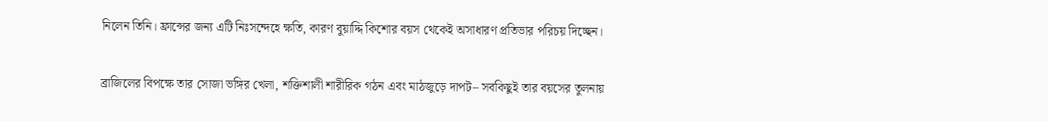নিলেন তিনি। ফ্রান্সের জন্য এটি নিঃসন্দেহে ক্ষতি, কারণ বুয়াদ্দি কিশোর বয়স থেকেই অসাধারণ প্রতিভার পরিচয় দিচ্ছেন।

ব্রাজিলের বিপক্ষে তার সোজা ভঙ্গির খেলা, শক্তিশালী শারীরিক গঠন এবং মাঠজুড়ে দাপট– সবকিছুই তার বয়সের তুলনায়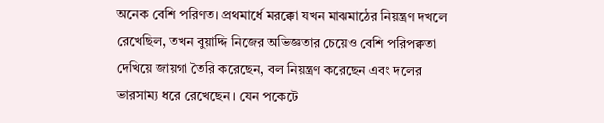অনেক বেশি পরিণত। প্রথমার্ধে মরক্কো যখন মাঝমাঠের নিয়ন্ত্রণ দখলে রেখেছিল, তখন বুয়াদ্দি নিজের অভিজ্ঞতার চেয়েও বেশি পরিপক্বতা দেখিয়ে জায়গা তৈরি করেছেন, বল নিয়ন্ত্রণ করেছেন এবং দলের ভারসাম্য ধরে রেখেছেন। যেন পকেটে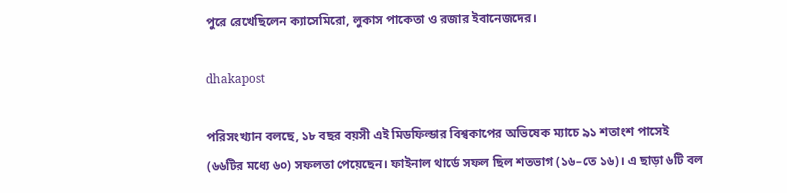পুরে রেখেছিলেন ক্যাসেমিরো, লুকাস পাকেতা ও রজার ইবানেজদের।

dhakapost

পরিসংখ্যান বলছে, ১৮ বছর বয়সী এই মিডফিল্ডার বিশ্বকাপের অভিষেক ম্যাচে ৯১ শতাংশ পাসেই (৬৬টির মধ্যে ৬০) সফলতা পেয়েছেন। ফাইনাল থার্ডে সফল ছিল শতভাগ (১৬–তে ১৬)। এ ছাড়া ৬টি বল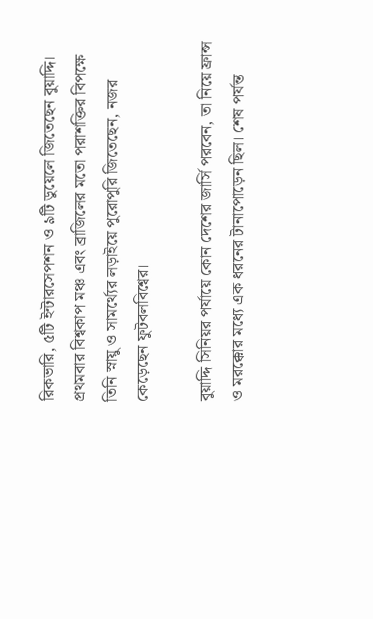রিকভারি, ৫টি ইন্টারসেপশন ও ৯টি ডুয়েলে জিতেছেন বুয়াদ্দি। প্রথমবার বিশ্বকাপ মঞ্চ এবং ব্রাজিলের মতো পরাশক্তির বিপক্ষে তিনি স্নায়ু ও সামর্থ্যের লড়াইয়ে পুরোপুরি জিতেছেন, নজর কেড়েছেন ফুটবলবিশ্বের।

বুয়াদ্দি সিনিয়র পর্যায়ে কোন দেশের জার্সি পরবেন, তা নিয়ে ফ্রান্স ও মরক্কোর মধ্যে এক ধরনের টানাপোড়েন ছিল। শেষ পর্যন্ত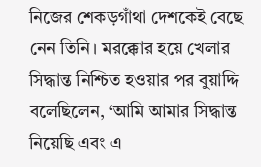নিজের শেকড়গাঁথা দেশকেই বেছে নেন তিনি। মরক্কোর হয়ে খেলার সিদ্ধান্ত নিশ্চিত হওয়ার পর বুয়াদ্দি বলেছিলেন, ‘আমি আমার সিদ্ধান্ত নিয়েছি এবং এ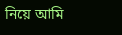নিয়ে আমি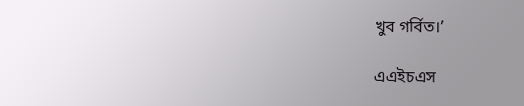খুব গর্বিত।’

এএইচএস